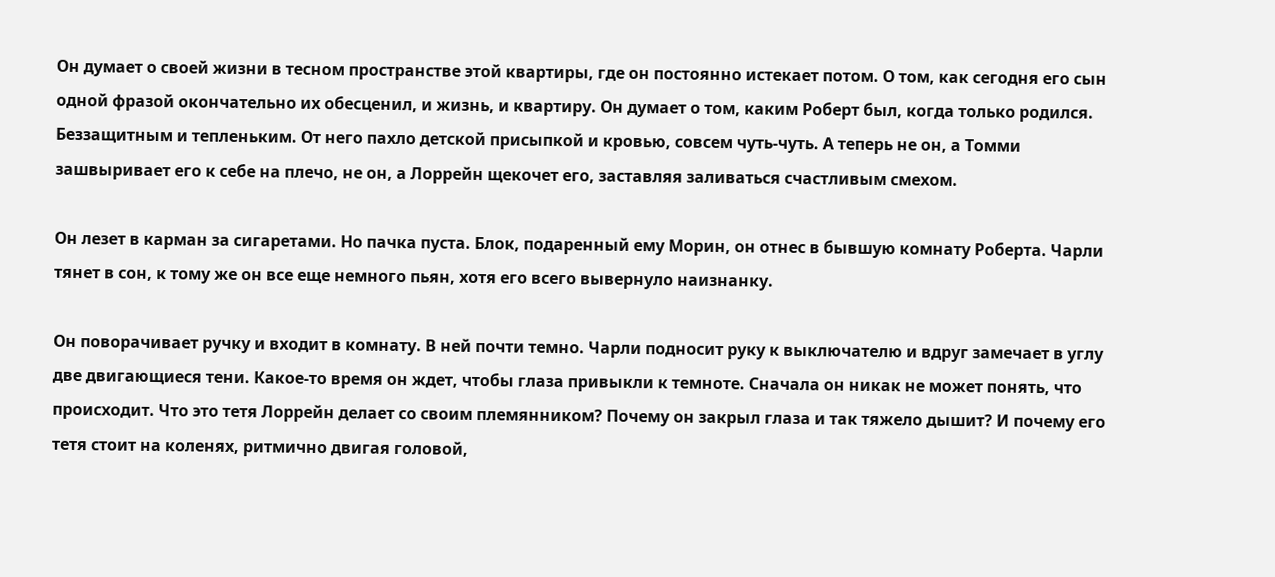Он думает о своей жизни в тесном пространстве этой квартиры, где он постоянно истекает потом. О том, как сегодня его сын одной фразой окончательно их обесценил, и жизнь, и квартиру. Он думает о том, каким Роберт был, когда только родился. Беззащитным и тепленьким. От него пахло детской присыпкой и кровью, совсем чуть-чуть. А теперь не он, а Томми зашвыривает его к себе на плечо, не он, а Лоррейн щекочет его, заставляя заливаться счастливым смехом.

Он лезет в карман за сигаретами. Но пачка пуста. Блок, подаренный ему Морин, он отнес в бывшую комнату Роберта. Чарли тянет в сон, к тому же он все еще немного пьян, хотя его всего вывернуло наизнанку.

Он поворачивает ручку и входит в комнату. В ней почти темно. Чарли подносит руку к выключателю и вдруг замечает в углу две двигающиеся тени. Какое-то время он ждет, чтобы глаза привыкли к темноте. Сначала он никак не может понять, что происходит. Что это тетя Лоррейн делает со своим племянником? Почему он закрыл глаза и так тяжело дышит? И почему его тетя стоит на коленях, ритмично двигая головой,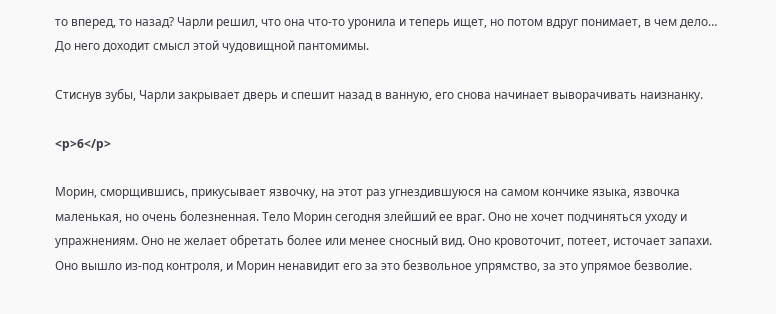то вперед, то назад? Чарли решил, что она что-то уронила и теперь ищет, но потом вдруг понимает, в чем дело… До него доходит смысл этой чудовищной пантомимы.

Стиснув зубы, Чарли закрывает дверь и спешит назад в ванную, его снова начинает выворачивать наизнанку.

<p>6</p>

Морин, сморщившись, прикусывает язвочку, на этот раз угнездившуюся на самом кончике языка, язвочка маленькая, но очень болезненная. Тело Морин сегодня злейший ее враг. Оно не хочет подчиняться уходу и упражнениям. Оно не желает обретать более или менее сносный вид. Оно кровоточит, потеет, источает запахи. Оно вышло из-под контроля, и Морин ненавидит его за это безвольное упрямство, за это упрямое безволие.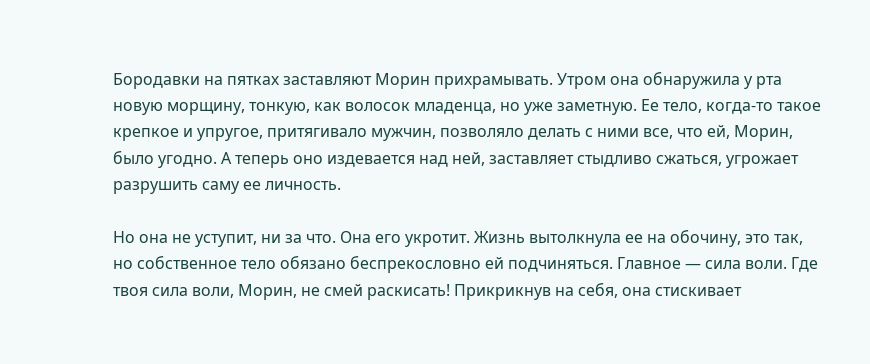Бородавки на пятках заставляют Морин прихрамывать. Утром она обнаружила у рта новую морщину, тонкую, как волосок младенца, но уже заметную. Ее тело, когда-то такое крепкое и упругое, притягивало мужчин, позволяло делать с ними все, что ей, Морин, было угодно. А теперь оно издевается над ней, заставляет стыдливо сжаться, угрожает разрушить саму ее личность.

Но она не уступит, ни за что. Она его укротит. Жизнь вытолкнула ее на обочину, это так, но собственное тело обязано беспрекословно ей подчиняться. Главное — сила воли. Где твоя сила воли, Морин, не смей раскисать! Прикрикнув на себя, она стискивает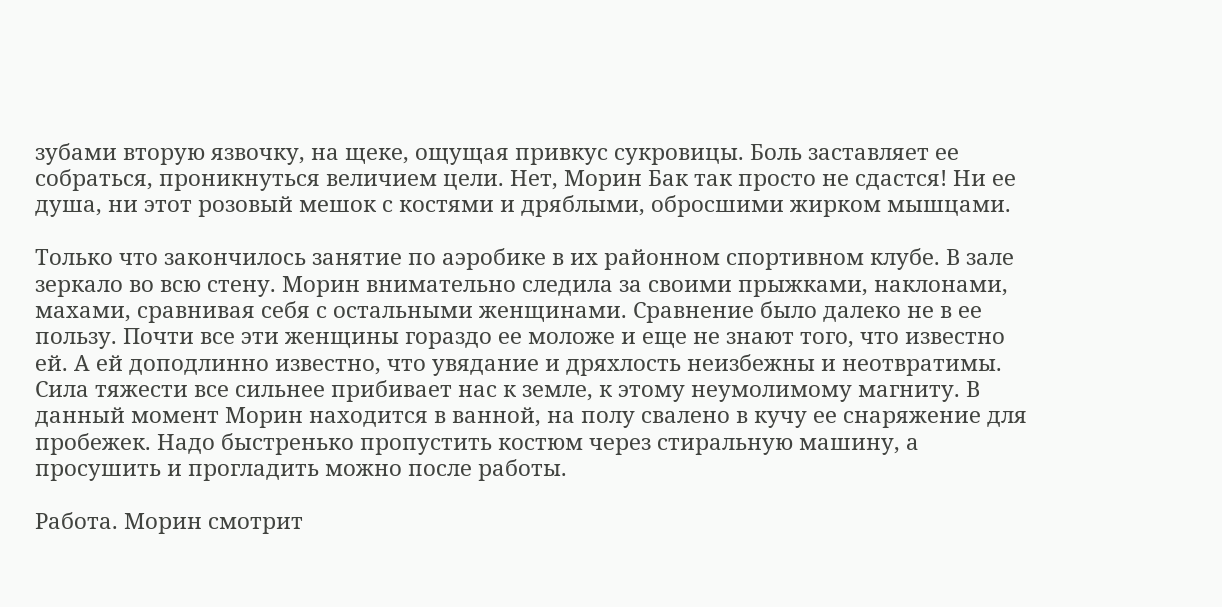зубами вторую язвочку, на щеке, ощущая привкус сукровицы. Боль заставляет ее собраться, проникнуться величием цели. Нет, Морин Бак так просто не сдастся! Ни ее душа, ни этот розовый мешок с костями и дряблыми, обросшими жирком мышцами.

Только что закончилось занятие по аэробике в их районном спортивном клубе. В зале зеркало во всю стену. Морин внимательно следила за своими прыжками, наклонами, махами, сравнивая себя с остальными женщинами. Сравнение было далеко не в ее пользу. Почти все эти женщины гораздо ее моложе и еще не знают того, что известно ей. А ей доподлинно известно, что увядание и дряхлость неизбежны и неотвратимы. Сила тяжести все сильнее прибивает нас к земле, к этому неумолимому магниту. В данный момент Морин находится в ванной, на полу свалено в кучу ее снаряжение для пробежек. Надо быстренько пропустить костюм через стиральную машину, а просушить и прогладить можно после работы.

Работа. Морин смотрит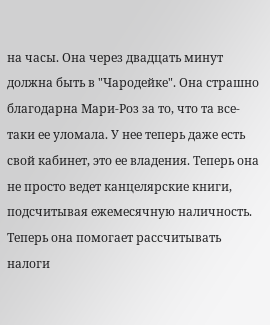на часы. Она через двадцать минут должна быть в "Чародейке". Она страшно благодарна Мари-Роз за то, что та все-таки ее уломала. У нее теперь даже есть свой кабинет, это ее владения. Теперь она не просто ведет канцелярские книги, подсчитывая ежемесячную наличность. Теперь она помогает рассчитывать налоги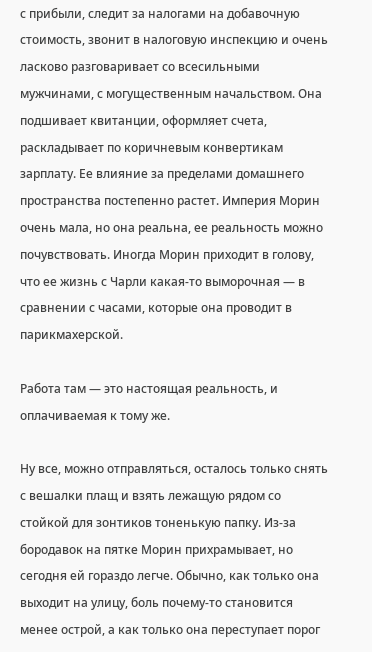с прибыли, следит за налогами на добавочную стоимость, звонит в налоговую инспекцию и очень ласково разговаривает со всесильными мужчинами, с могущественным начальством. Она подшивает квитанции, оформляет счета, раскладывает по коричневым конвертикам зарплату. Ее влияние за пределами домашнего пространства постепенно растет. Империя Морин очень мала, но она реальна, ее реальность можно почувствовать. Иногда Морин приходит в голову, что ее жизнь с Чарли какая-то выморочная — в сравнении с часами, которые она проводит в парикмахерской.

Работа там — это настоящая реальность, и оплачиваемая к тому же.

Ну все, можно отправляться, осталось только снять с вешалки плащ и взять лежащую рядом со стойкой для зонтиков тоненькую папку. Из-за бородавок на пятке Морин прихрамывает, но сегодня ей гораздо легче. Обычно, как только она выходит на улицу, боль почему-то становится менее острой, а как только она переступает порог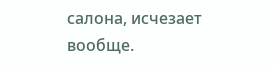салона, исчезает вообще.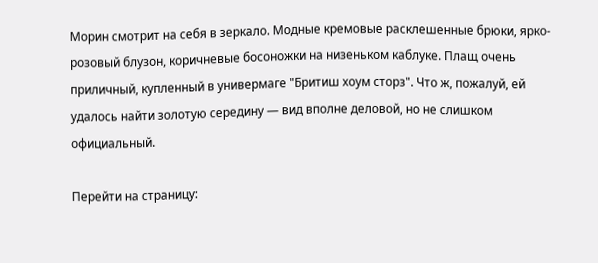Морин смотрит на себя в зеркало. Модные кремовые расклешенные брюки, ярко-розовый блузон, коричневые босоножки на низеньком каблуке. Плащ очень приличный, купленный в универмаге "Бритиш хоум сторз". Что ж, пожалуй, ей удалось найти золотую середину — вид вполне деловой, но не слишком официальный.

Перейти на страницу: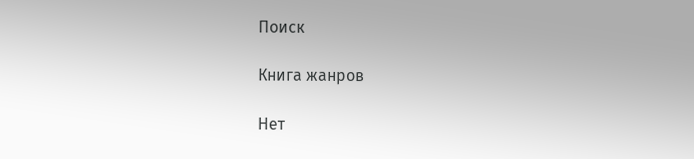Поиск

Книга жанров

Нет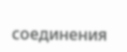соединения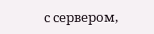с сервером,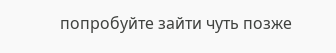попробуйте зайти чуть позже